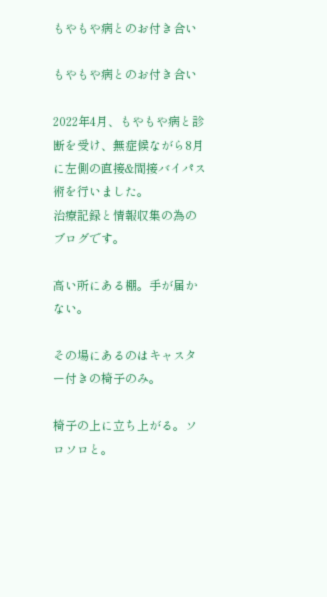もやもや病とのお付き合い

もやもや病とのお付き合い

2022年4月、もやもや病と診断を受け、無症候ながら8月に左側の直接&間接バイパス術を行いました。
治療記録と情報収集の為のブログです。

高い所にある棚。手が届かない。

その場にあるのはキャスター付きの椅子のみ。

椅子の上に立ち上がる。ソロソロと。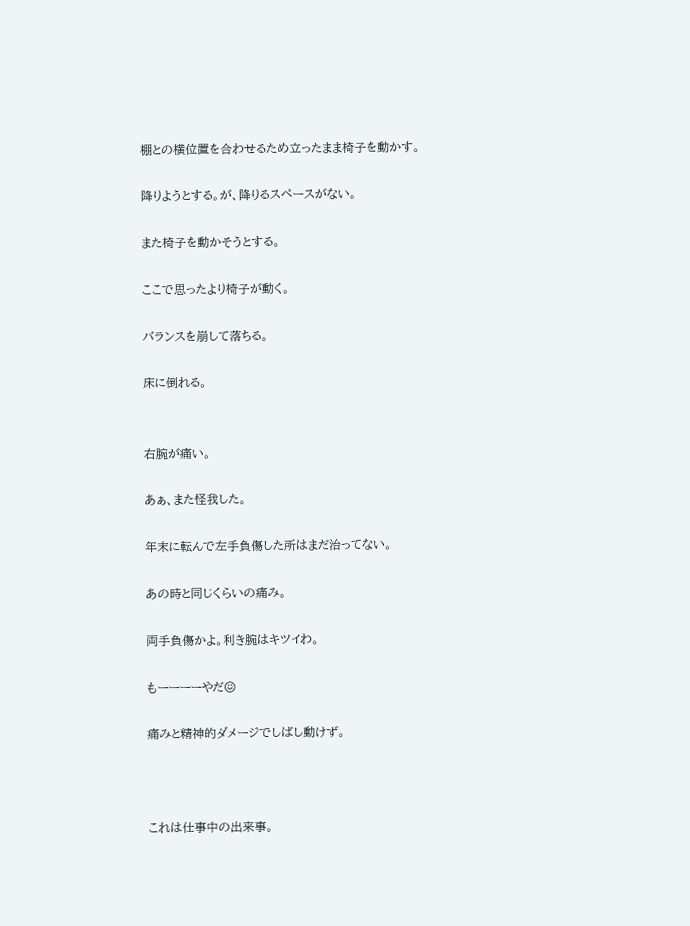棚との横位置を合わせるため立ったまま椅子を動かす。

降りようとする。が、降りるスペースがない。

また椅子を動かそうとする。

ここで思ったより椅子が動く。

バランスを崩して落ちる。

床に倒れる。


右腕が痛い。

あぁ、また怪我した。

年末に転んで左手負傷した所はまだ治ってない。

あの時と同じくらいの痛み。

両手負傷かよ。利き腕はキツイわ。

もーーーーやだ😖

痛みと精神的ダメージでしばし動けず。



これは仕事中の出来事。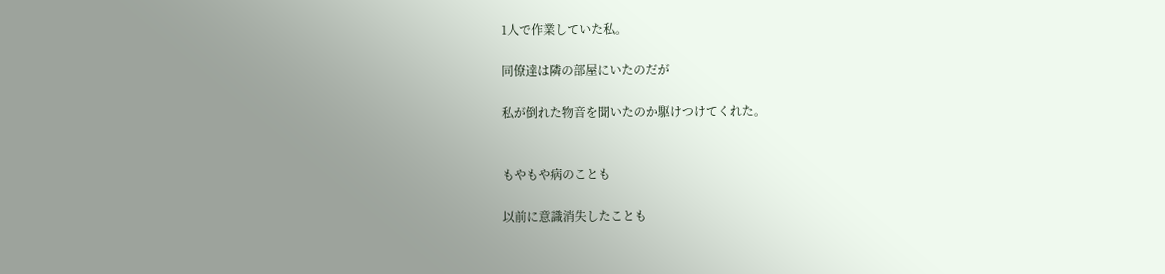1人で作業していた私。

同僚達は隣の部屋にいたのだが

私が倒れた物音を聞いたのか駆けつけてくれた。


もやもや病のことも

以前に意識消失したことも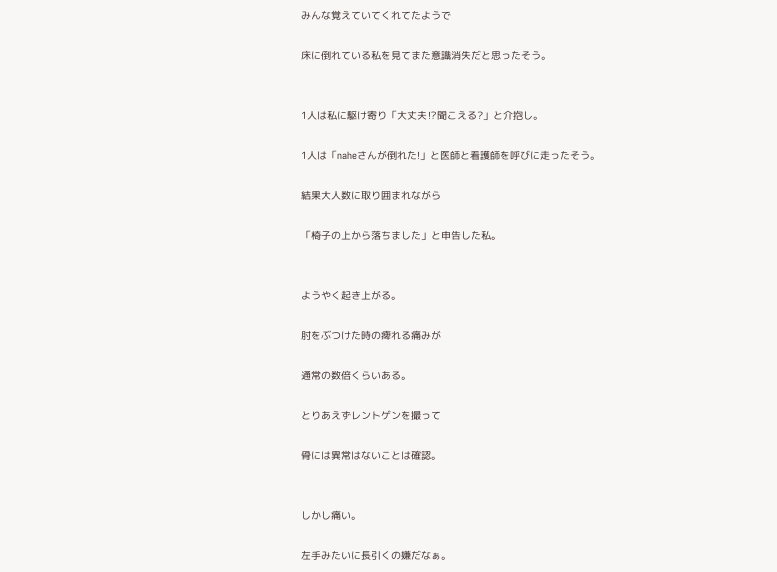みんな覚えていてくれてたようで

床に倒れている私を見てまた意識消失だと思ったそう。


1人は私に駆け寄り「大丈夫⁉聞こえる?」と介抱し。

1人は「naheさんが倒れた!」と医師と看護師を呼びに走ったそう。

結果大人数に取り囲まれながら

「椅子の上から落ちました」と申告した私。


ようやく起き上がる。

肘をぶつけた時の痺れる痛みが

通常の数倍くらいある。

とりあえずレントゲンを撮って

骨には異常はないことは確認。


しかし痛い。

左手みたいに長引くの嫌だなぁ。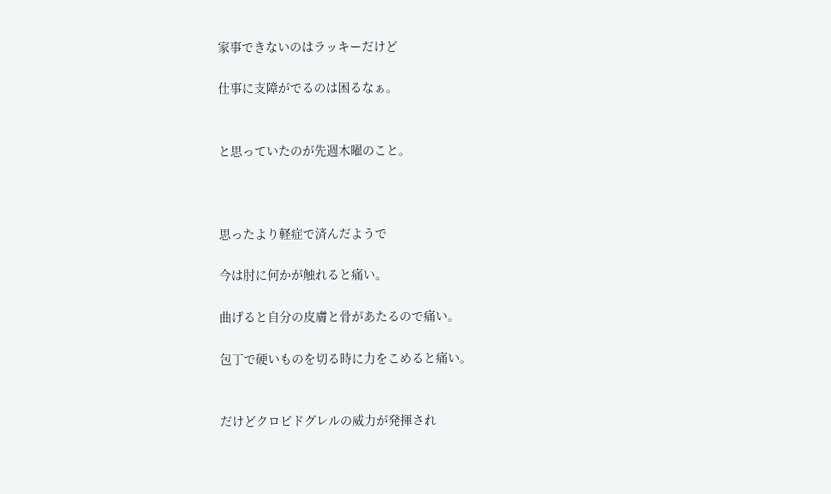家事できないのはラッキーだけど

仕事に支障がでるのは困るなぁ。


と思っていたのが先週木曜のこと。



思ったより軽症で済んだようで

今は肘に何かが触れると痛い。

曲げると自分の皮膚と骨があたるので痛い。

包丁で硬いものを切る時に力をこめると痛い。


だけどクロピドグレルの威力が発揮され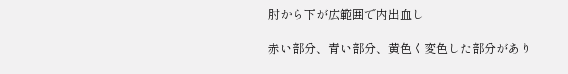肘から下が広範囲で内出血し

赤い部分、青い部分、黄色く変色した部分があり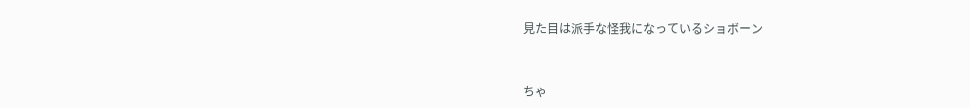見た目は派手な怪我になっているショボーン


ちゃ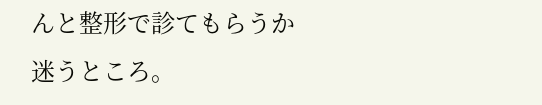んと整形で診てもらうか迷うところ。